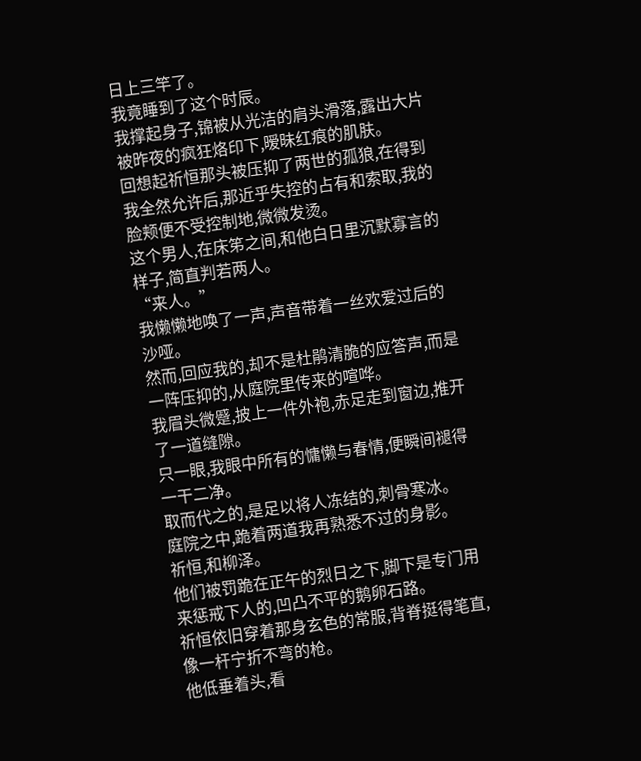日上三竿了。
我竟睡到了这个时辰。
我撑起身子,锦被从光洁的肩头滑落,露出大片被昨夜的疯狂烙印下,暧昧红痕的肌肤。
回想起祈恒那头被压抑了两世的孤狼,在得到我全然允许后,那近乎失控的占有和索取,我的脸颊便不受控制地,微微发烫。
这个男人,在床笫之间,和他白日里沉默寡言的样子,简直判若两人。
“来人。”
我懒懒地唤了一声,声音带着一丝欢爱过后的沙哑。
然而,回应我的,却不是杜鹃清脆的应答声,而是一阵压抑的,从庭院里传来的喧哗。
我眉头微蹙,披上一件外袍,赤足走到窗边,推开了一道缝隙。
只一眼,我眼中所有的慵懒与春情,便瞬间褪得一干二净。
取而代之的,是足以将人冻结的,刺骨寒冰。
庭院之中,跪着两道我再熟悉不过的身影。
祈恒,和柳泽。
他们被罚跪在正午的烈日之下,脚下是专门用来惩戒下人的,凹凸不平的鹅卵石路。
祈恒依旧穿着那身玄色的常服,背脊挺得笔直,像一杆宁折不弯的枪。
他低垂着头,看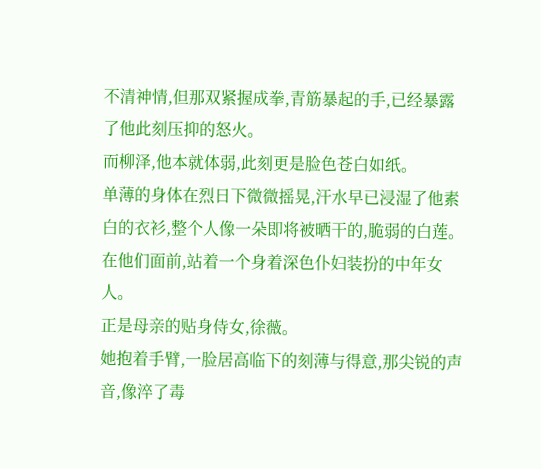不清神情,但那双紧握成拳,青筋暴起的手,已经暴露了他此刻压抑的怒火。
而柳泽,他本就体弱,此刻更是脸色苍白如纸。
单薄的身体在烈日下微微摇晃,汗水早已浸湿了他素白的衣衫,整个人像一朵即将被晒干的,脆弱的白莲。
在他们面前,站着一个身着深色仆妇装扮的中年女人。
正是母亲的贴身侍女,徐薇。
她抱着手臂,一脸居高临下的刻薄与得意,那尖锐的声音,像淬了毒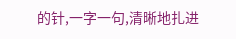的针,一字一句,清晰地扎进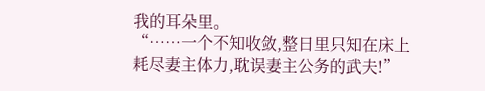我的耳朵里。
“……一个不知收敛,整日里只知在床上耗尽妻主体力,耽误妻主公务的武夫!”